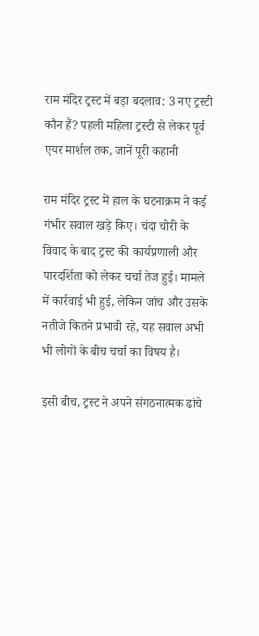राम मंदिर ट्रस्ट में बड़ा बदलाव: 3 नए ट्रस्टी कौन हैं? पहली महिला ट्रस्टी से लेकर पूर्व एयर मार्शल तक, जानें पूरी कहानी

राम मंदिर ट्रस्ट में हाल के घटनाक्रम ने कई गंभीर सवाल खड़े किए। चंदा चोरी के विवाद के बाद ट्रस्ट की कार्यप्रणाली और पारदर्शिता को लेकर चर्चा तेज हुई। मामले में कार्रवाई भी हुई, लेकिन जांच और उसके नतीजे कितने प्रभावी रहे, यह सवाल अभी भी लोगों के बीच चर्चा का विषय है।

इसी बीच, ट्रस्ट ने अपने संगठनात्मक ढांचे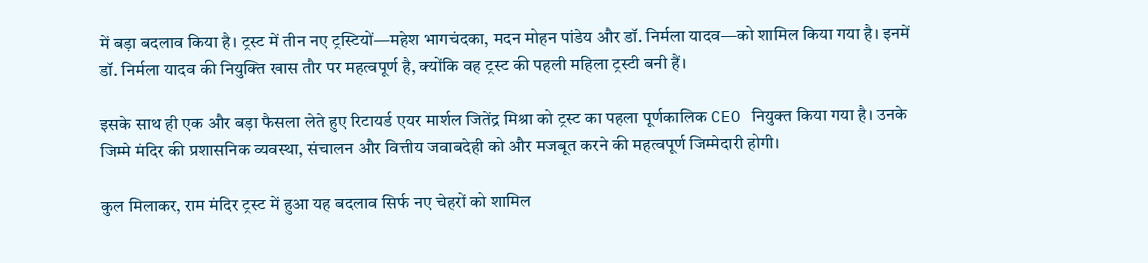में बड़ा बदलाव किया है। ट्रस्ट में तीन नए ट्रस्टियों—महेश भागचंदका, मदन मोहन पांडेय और डॉ. निर्मला यादव—को शामिल किया गया है। इनमें डॉ. निर्मला यादव की नियुक्ति खास तौर पर महत्वपूर्ण है, क्योंकि वह ट्रस्ट की पहली महिला ट्रस्टी बनी हैं।

इसके साथ ही एक और बड़ा फैसला लेते हुए रिटायर्ड एयर मार्शल जितेंद्र मिश्रा को ट्रस्ट का पहला पूर्णकालिक CEO नियुक्त किया गया है। उनके जिम्मे मंदिर की प्रशासनिक व्यवस्था, संचालन और वित्तीय जवाबदेही को और मजबूत करने की महत्वपूर्ण जिम्मेदारी होगी।

कुल मिलाकर, राम मंदिर ट्रस्ट में हुआ यह बदलाव सिर्फ नए चेहरों को शामिल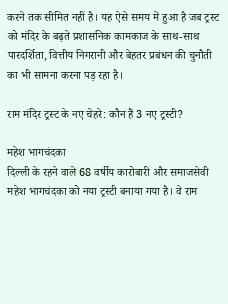करने तक सीमित नहीं है। यह ऐसे समय में हुआ है जब ट्रस्ट को मंदिर के बढ़ते प्रशासनिक कामकाज के साथ-साथ पारदर्शिता, वित्तीय निगरानी और बेहतर प्रबंधन की चुनौती का भी सामना करना पड़ रहा है।

राम मंदिर ट्रस्ट के नए चेहरे: कौन हैं 3 नए ट्रस्टी?

महेश भागचंदका
दिल्ली के रहने वाले 68 वर्षीय कारोबारी और समाजसेवी महेश भागचंदका को नया ट्रस्टी बनाया गया है। वे राम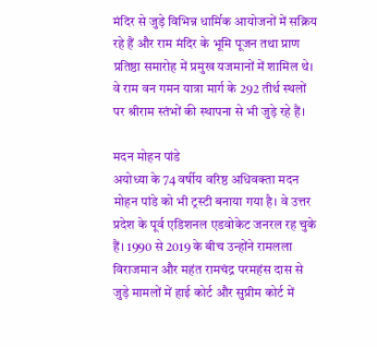मंदिर से जुड़े विभिन्न धार्मिक आयोजनों में सक्रिय रहे हैं और राम मंदिर के भूमि पूजन तथा प्राण प्रतिष्ठा समारोह में प्रमुख यजमानों में शामिल थे। वे राम वन गमन यात्रा मार्ग के 292 तीर्थ स्थलों पर श्रीराम स्तंभों की स्थापना से भी जुड़े रहे हैं।

मदन मोहन पांडे
अयोध्या के 74 वर्षीय वरिष्ठ अधिवक्ता मदन मोहन पांडे को भी ट्रस्टी बनाया गया है। वे उत्तर प्रदेश के पूर्व एडिशनल एडवोकेट जनरल रह चुके हैं। 1990 से 2019 के बीच उन्होंने रामलला विराजमान और महंत रामचंद्र परमहंस दास से जुड़े मामलों में हाई कोर्ट और सुप्रीम कोर्ट में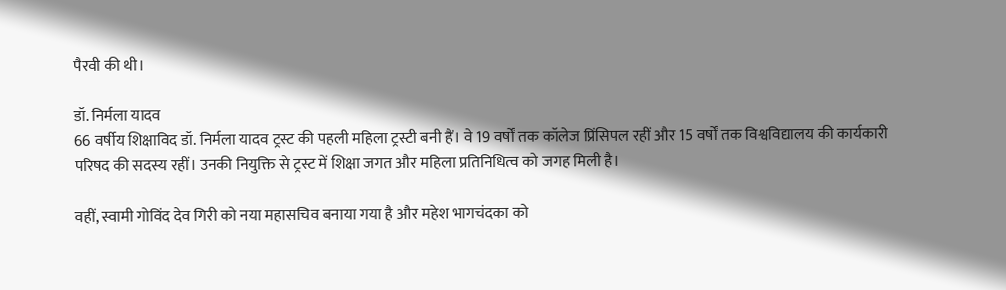पैरवी की थी।

डॉ. निर्मला यादव
66 वर्षीय शिक्षाविद डॉ. निर्मला यादव ट्रस्ट की पहली महिला ट्रस्टी बनी हैं। वे 19 वर्षों तक कॉलेज प्रिंसिपल रहीं और 15 वर्षों तक विश्वविद्यालय की कार्यकारी परिषद की सदस्य रहीं। उनकी नियुक्ति से ट्रस्ट में शिक्षा जगत और महिला प्रतिनिधित्व को जगह मिली है।

वहीं, स्वामी गोविंद देव गिरी को नया महासचिव बनाया गया है और महेश भागचंदका को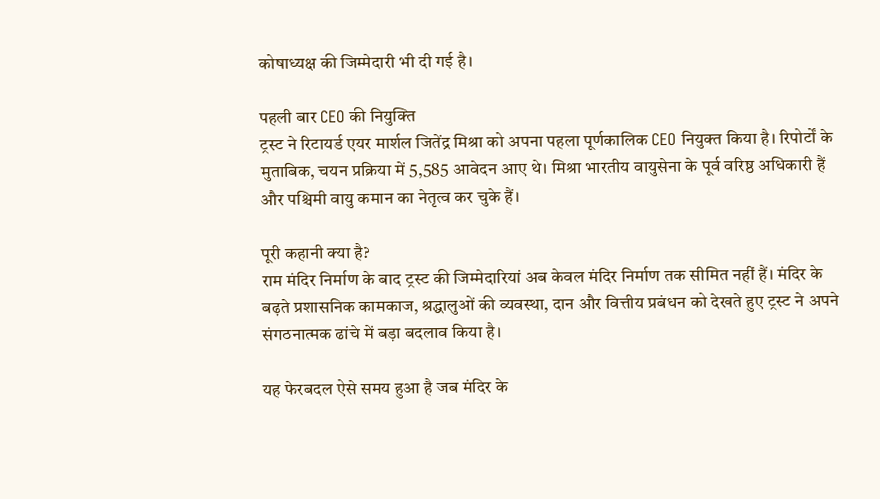कोषाध्यक्ष की जिम्मेदारी भी दी गई है।

पहली बार CEO की नियुक्ति
ट्रस्ट ने रिटायर्ड एयर मार्शल जितेंद्र मिश्रा को अपना पहला पूर्णकालिक CEO नियुक्त किया है। रिपोर्टों के मुताबिक, चयन प्रक्रिया में 5,585 आवेदन आए थे। मिश्रा भारतीय वायुसेना के पूर्व वरिष्ठ अधिकारी हैं और पश्चिमी वायु कमान का नेतृत्व कर चुके हैं।

पूरी कहानी क्या है?
राम मंदिर निर्माण के बाद ट्रस्ट की जिम्मेदारियां अब केवल मंदिर निर्माण तक सीमित नहीं हैं। मंदिर के बढ़ते प्रशासनिक कामकाज, श्रद्धालुओं की व्यवस्था, दान और वित्तीय प्रबंधन को देखते हुए ट्रस्ट ने अपने संगठनात्मक ढांचे में बड़ा बदलाव किया है।

यह फेरबदल ऐसे समय हुआ है जब मंदिर के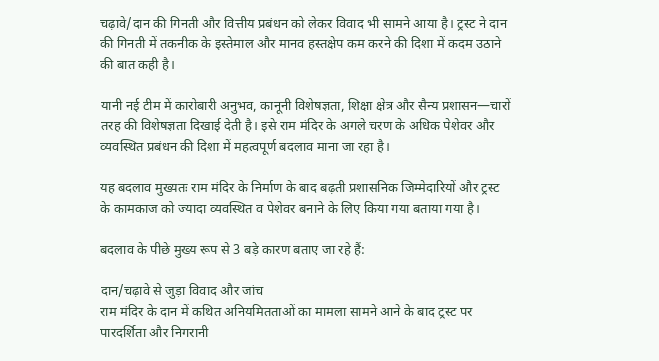चढ़ावे/दान की गिनती और वित्तीय प्रबंधन को लेकर विवाद भी सामने आया है। ट्रस्ट ने दान की गिनती में तकनीक के इस्तेमाल और मानव हस्तक्षेप कम करने की दिशा में कदम उठाने की बात कही है।

यानी नई टीम में कारोबारी अनुभव, कानूनी विशेषज्ञता, शिक्षा क्षेत्र और सैन्य प्रशासन—चारों तरह की विशेषज्ञता दिखाई देती है। इसे राम मंदिर के अगले चरण के अधिक पेशेवर और व्यवस्थित प्रबंधन की दिशा में महत्वपूर्ण बदलाव माना जा रहा है।

यह बदलाव मुख्यतः राम मंदिर के निर्माण के बाद बढ़ती प्रशासनिक जिम्मेदारियों और ट्रस्ट के कामकाज को ज्यादा व्यवस्थित व पेशेवर बनाने के लिए किया गया बताया गया है।

बदलाव के पीछे मुख्य रूप से 3 बड़े कारण बताए जा रहे हैं:

दान/चढ़ावे से जुड़ा विवाद और जांच
राम मंदिर के दान में कथित अनियमितताओं का मामला सामने आने के बाद ट्रस्ट पर पारदर्शिता और निगरानी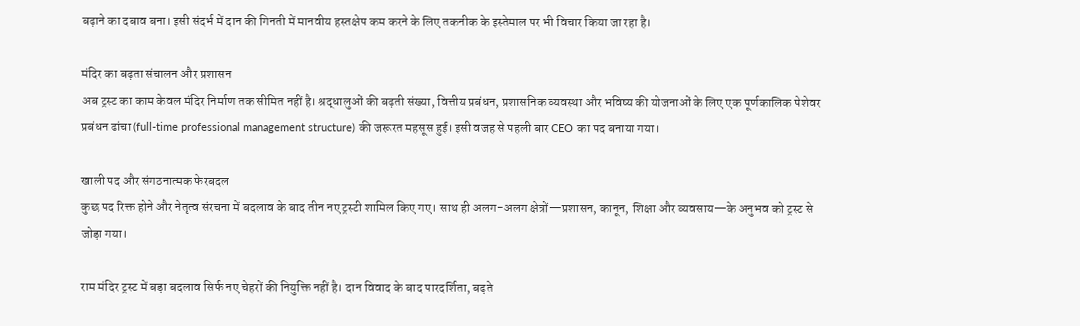बढ़ाने का दबाव बना। इसी संदर्भ में दान की गिनती में मानवीय हस्तक्षेप कम करने के लिए तकनीक के इस्तेमाल पर भी विचार किया जा रहा है।

मंदिर का बढ़ता संचालन और प्रशासन
अब ट्रस्ट का काम केवल मंदिर निर्माण तक सीमित नहीं है। श्रद्धालुओं की बढ़ती संख्या, वित्तीय प्रबंधन, प्रशासनिक व्यवस्था और भविष्य की योजनाओं के लिए एक पूर्णकालिक पेशेवर प्रबंधन ढांचा (full-time professional management structure) की जरूरत महसूस हुई। इसी वजह से पहली बार CEO का पद बनाया गया।

खाली पद और संगठनात्मक फेरबदल
कुछ पद रिक्त होने और नेतृत्व संरचना में बदलाव के बाद तीन नए ट्रस्टी शामिल किए गए। साथ ही अलग-अलग क्षेत्रों—प्रशासन, कानून, शिक्षा और व्यवसाय—के अनुभव को ट्रस्ट से जोड़ा गया।

राम मंदिर ट्रस्ट में बड़ा बदलाव सिर्फ नए चेहरों की नियुक्ति नहीं है। दान विवाद के बाद पारदर्शिता, बढ़ते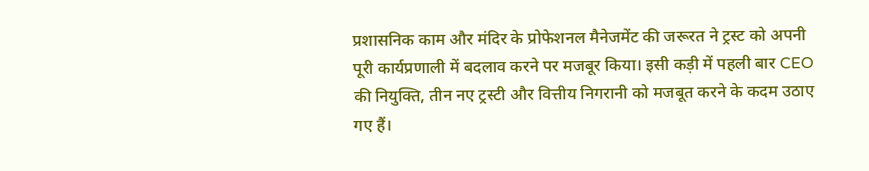प्रशासनिक काम और मंदिर के प्रोफेशनल मैनेजमेंट की जरूरत ने ट्रस्ट को अपनी पूरी कार्यप्रणाली में बदलाव करने पर मजबूर किया। इसी कड़ी में पहली बार CEO की नियुक्ति, तीन नए ट्रस्टी और वित्तीय निगरानी को मजबूत करने के कदम उठाए गए हैं।